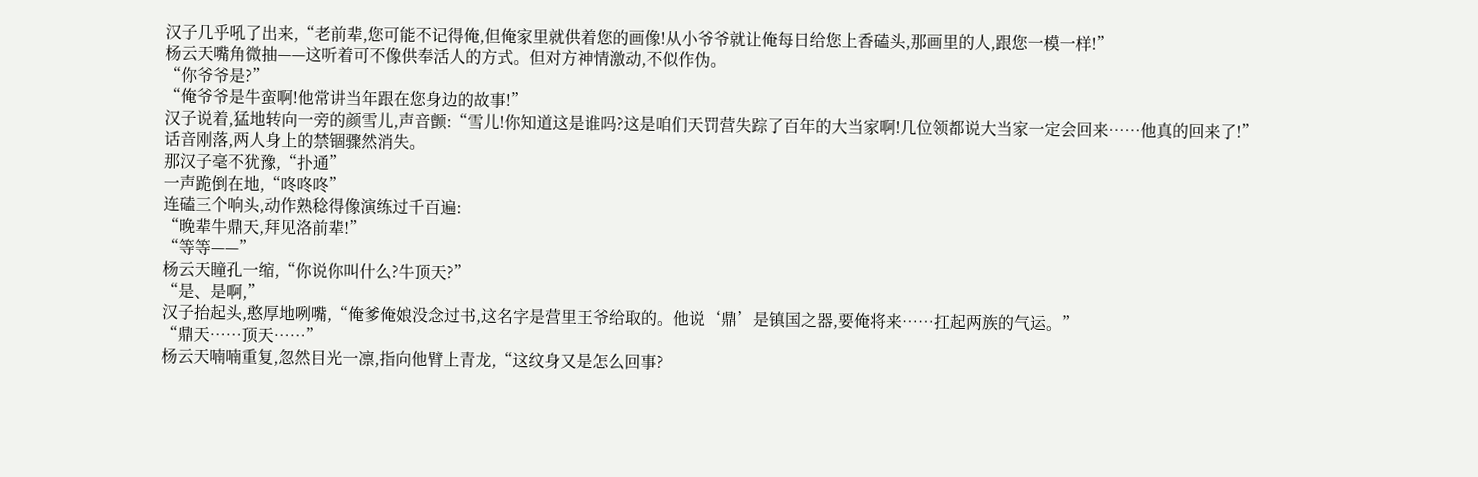汉子几乎吼了出来,“老前辈,您可能不记得俺,但俺家里就供着您的画像!从小爷爷就让俺每日给您上香磕头,那画里的人,跟您一模一样!”
杨云天嘴角微抽——这听着可不像供奉活人的方式。但对方神情激动,不似作伪。
“你爷爷是?”
“俺爷爷是牛蛮啊!他常讲当年跟在您身边的故事!”
汉子说着,猛地转向一旁的颜雪儿,声音颤:“雪儿!你知道这是谁吗?这是咱们天罚营失踪了百年的大当家啊!几位领都说大当家一定会回来……他真的回来了!”
话音刚落,两人身上的禁锢骤然消失。
那汉子毫不犹豫,“扑通”
一声跪倒在地,“咚咚咚”
连磕三个响头,动作熟稔得像演练过千百遍:
“晚辈牛鼎天,拜见洛前辈!”
“等等——”
杨云天瞳孔一缩,“你说你叫什么?牛顶天?”
“是、是啊,”
汉子抬起头,憨厚地咧嘴,“俺爹俺娘没念过书,这名字是营里王爷给取的。他说‘鼎’是镇国之器,要俺将来……扛起两族的气运。”
“鼎天……顶天……”
杨云天喃喃重复,忽然目光一凛,指向他臂上青龙,“这纹身又是怎么回事?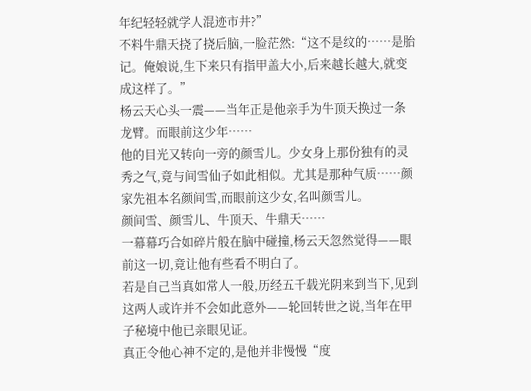年纪轻轻就学人混迹市井?”
不料牛鼎天挠了挠后脑,一脸茫然:“这不是纹的……是胎记。俺娘说,生下来只有指甲盖大小,后来越长越大,就变成这样了。”
杨云天心头一震——当年正是他亲手为牛顶天换过一条龙臂。而眼前这少年……
他的目光又转向一旁的颜雪儿。少女身上那份独有的灵秀之气,竟与间雪仙子如此相似。尤其是那种气质……颜家先祖本名颜间雪,而眼前这少女,名叫颜雪儿。
颜间雪、颜雪儿、牛顶天、牛鼎天……
一幕幕巧合如碎片般在脑中碰撞,杨云天忽然觉得——眼前这一切,竟让他有些看不明白了。
若是自己当真如常人一般,历经五千载光阴来到当下,见到这两人或许并不会如此意外——轮回转世之说,当年在甲子秘境中他已亲眼见证。
真正令他心神不定的,是他并非慢慢“度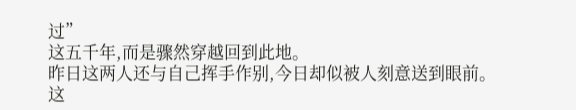过”
这五千年,而是骤然穿越回到此地。
昨日这两人还与自己挥手作别,今日却似被人刻意送到眼前。
这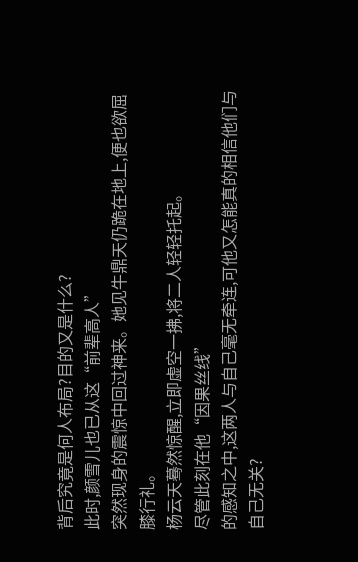背后究竟是何人布局?目的又是什么?
此时,颜雪儿也已从这“前辈高人”
突然现身的震惊中回过神来。她见牛鼎天仍跪在地上,便也欲屈膝行礼。
杨云天蓦然惊醒,立即虚空一拂,将二人轻轻托起。
尽管此刻在他“因果丝线”
的感知之中,这两人与自己毫无牵连,可他又怎能真的相信他们与自己无关?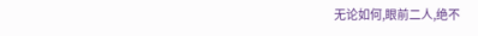无论如何,眼前二人,绝不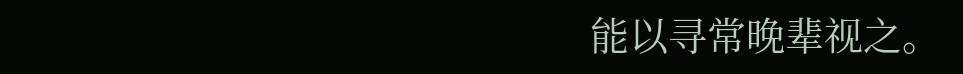能以寻常晚辈视之。